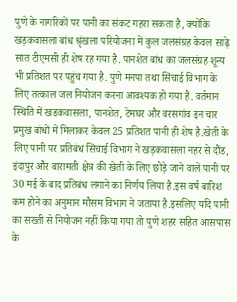पुणे के नागरिकों पर पानी का संकट गहरा सकता है, क्योंकि खड़कवासला बांध श्रृंखला परियोजना में कुल जलसंग्रह केवल साढ़े सात टीएमसी ही शेष रह गया है. पानशेत बांध का जलसंग्रह शून्य भी प्रतिशत पर पहुंच गया है. पुणे मनपा तथा सिंचाई विभाग के लिए तत्काल जल नियोजन करना आवश्यक हो गया है. वर्तमान स्थिति में खडकवासला, पानशेत, टेमघर और वरसगांव इन चार प्रमुख बांधों में मिलाकर केवल 25 प्रतिशत पानी ही शेष है.खेती के लिए पानी पर प्रतिबंध सिंचाई विभाग ने खड़कवासला नहर से दौंड, इंदापुर और बारामती क्षेत्र की खेती के लिए छोड़े जाने वाले पानी पर 30 मई के बाद प्रतिबंध लगाने का निर्णय लिया है.इस वर्ष बारिश कम होने का अनुमान मौसम विभाग ने जताया है.इसलिए यदि पानी का सख्ती से नियोजन नहीं किया गया तो पुणे शहर सहित आसपास के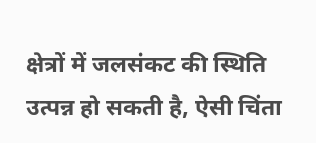क्षेत्रों में जलसंकट की स्थिति उत्पन्न हो सकती है, ऐसी चिंता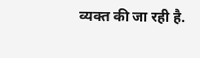व्यक्त की जा रही है.